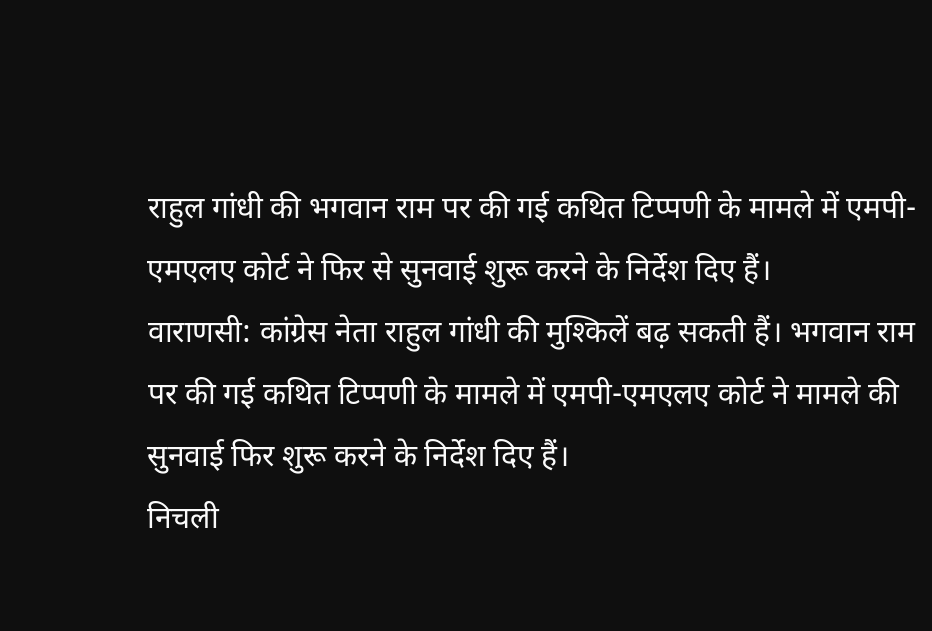राहुल गांधी की भगवान राम पर की गई कथित टिप्पणी के मामले में एमपी-एमएलए कोर्ट ने फिर से सुनवाई शुरू करने के निर्देश दिए हैं।
वाराणसी: कांग्रेस नेता राहुल गांधी की मुश्किलें बढ़ सकती हैं। भगवान राम पर की गई कथित टिप्पणी के मामले में एमपी-एमएलए कोर्ट ने मामले की सुनवाई फिर शुरू करने के निर्देश दिए हैं।
निचली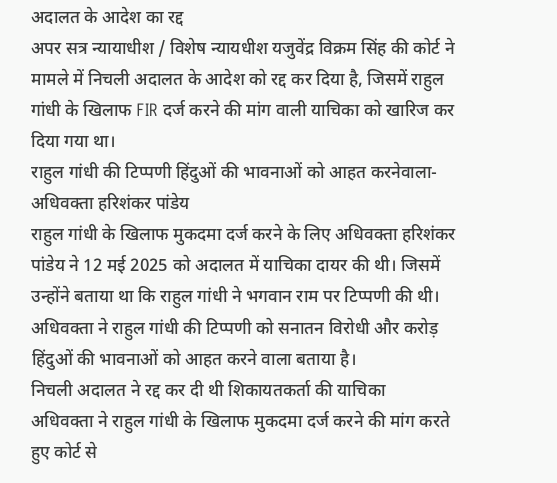अदालत के आदेश का रद्द
अपर सत्र न्यायाधीश / विशेष न्यायधीश यजुवेंद्र विक्रम सिंह की कोर्ट ने मामले में निचली अदालत के आदेश को रद्द कर दिया है, जिसमें राहुल गांधी के खिलाफ FIR दर्ज करने की मांग वाली याचिका को खारिज कर दिया गया था।
राहुल गांधी की टिप्पणी हिंदुओं की भावनाओं को आहत करनेवाला- अधिवक्ता हरिशंकर पांडेय
राहुल गांधी के खिलाफ मुकदमा दर्ज करने के लिए अधिवक्ता हरिशंकर पांडेय ने 12 मई 2025 को अदालत में याचिका दायर की थी। जिसमें उन्होंने बताया था कि राहुल गांधी ने भगवान राम पर टिप्पणी की थी। अधिवक्ता ने राहुल गांधी की टिप्पणी को सनातन विरोधी और करोड़ हिंदुओं की भावनाओं को आहत करने वाला बताया है।
निचली अदालत ने रद्द कर दी थी शिकायतकर्ता की याचिका
अधिवक्ता ने राहुल गांधी के खिलाफ मुकदमा दर्ज करने की मांग करते हुए कोर्ट से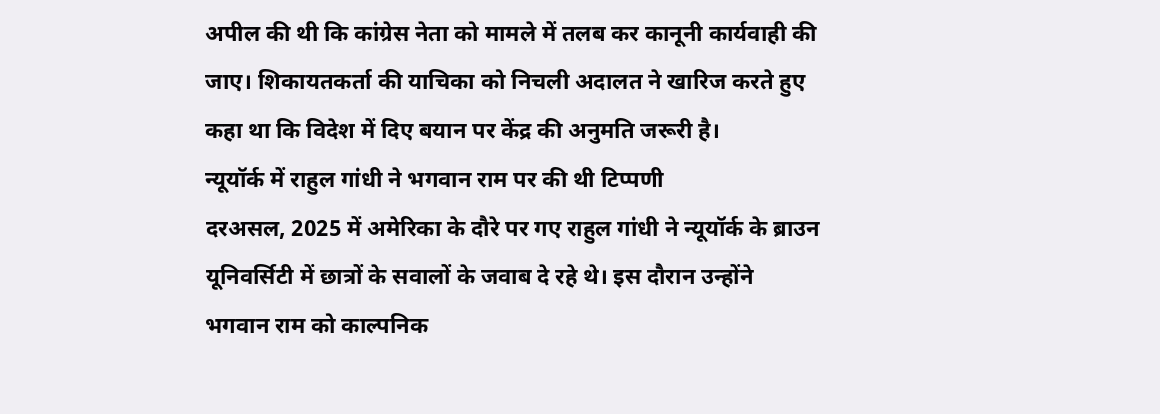अपील की थी कि कांग्रेस नेता को मामले में तलब कर कानूनी कार्यवाही की जाए। शिकायतकर्ता की याचिका को निचली अदालत ने खारिज करते हुए कहा था कि विदेश में दिए बयान पर केंद्र की अनुमति जरूरी है।
न्यूयॉर्क में राहुल गांधी ने भगवान राम पर की थी टिप्पणी
दरअसल, 2025 में अमेरिका के दौरे पर गए राहुल गांधी ने न्यूयॉर्क के ब्राउन यूनिवर्सिटी में छात्रों के सवालों के जवाब दे रहे थे। इस दौरान उन्होंने भगवान राम को काल्पनिक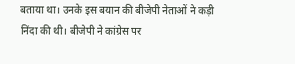बताया था। उनके इस बयान की बीजेपी नेताओं ने कड़ी निंदा की थी। बीजेपी ने कांग्रेस पर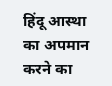हिंदू आस्था का अपमान करने का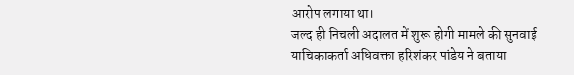आरोप लगाया था।
जल्द ही निचली अदालत में शुरू होगी मामले की सुनवाई
याचिकाकर्ता अधिवक्ता हरिशंकर पांडेय ने बताया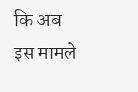कि अब इस मामले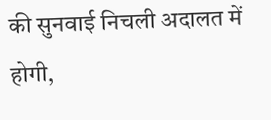की सुनवाई निचली अदालत में होगी,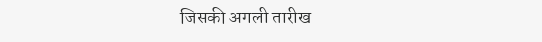जिसकी अगली तारीख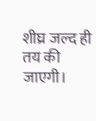शीघ्र जल्द ही तय की जाएगी।